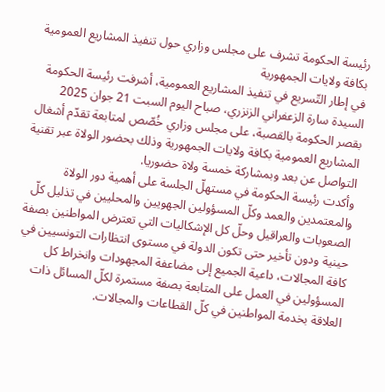رئيسة الحكومة تشرف على مجلس وزاري حول تنفيذ المشاريع العمومية بكافة ولايات الجمهورية
في إطار التّسريع في تنفيذ المشاريع العمومية، أشرفت رئيسة الحكومة السيدة سارة الزعفراني الزنزري، صباح اليوم السبت 21 جوان 2025 بقصر الحكومة بالقصبة، على مجلس وزاري خُصّص لمتابعة تقدّم أشغال المشاريع العمومية بكافة ولايات الجمهورية وذلك بحضور الولاة عبر تقنية التواصل عن بعد وبمشاركة خمسة ولاة حضوريا.
وأكدت رئيسة الحكومة في مستهلّ الجلسة على أهمية دور الولاة والمعتمدين والعمد وكلّ المسؤولين الجهويين والمحليين في تذليل كلّ الصعوبات والعراقيل وحلّ كل الإشكاليات التي تعترض المواطنين بصفة حينية ودون تأخير حتى تكون الدولة في مستوى انتظارات التونسيين في كافة المجالات، داعية الجميع إلى مضاعفة المجهودات وانخراط كل المسؤولين في العمل على المتابعة بصفة مستمرة لكلّ المسائل ذات العلاقة بخدمة المواطنين في كلّ القطاعات والمجالات.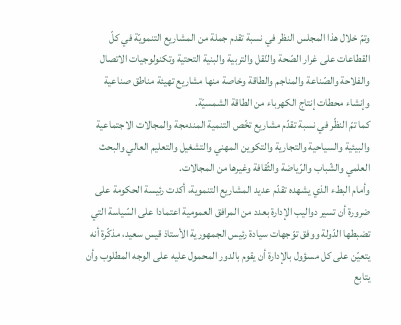وتمّ خلال هذا المجلس النظر في نسبة تقدم جملة من المشاريع التنمويّة في كلّ القطاعات على غرار الصّحة والنّقل والتربية والبنية التحتية وتكنولوجيات الاتصال والفلاحة والصّناعة والمناجم والطاقة وخاصة منها مشاريع تهيئة مناطق صناعية وإنشاء محطات إنتاج الكهرباء من الطاقة الشمسيّة.
كما تمّ النظّر في نسبة تقدّم مشاريع تخّص التنمية المندمجة والمجالات الاجتماعية والبيئية والسياحية والتجارية والتكوين المهني والتشغيل والتعليم العالي والبحث العلمي والشّباب والرّياضة والثّقافة وغيرها من المجالات.
وأمام البطء الذي يشهده تقدّم عديد المشاريع التنموية، أكدت رئيسة الحكومة على ضرورة أن تسير دواليب الإدارة بعدد من المرافق العمومية اعتمادا على السّياسة التي تضبطها الدّولة ووفق توّجهات سيادة رئيس الجمهورية الأستاذ قيس سعيد، مذكّرة أنه يتعيّن على كل مسؤول بالإدارة أن يقوم بالدور المحمول عليه على الوجه المطلوب وأن يتابع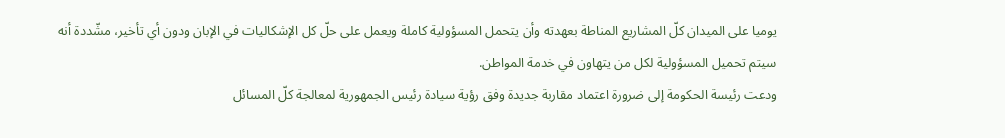يوميا على الميدان كلّ المشاريع المناطة بعهدته وأن يتحمل المسؤولية كاملة ويعمل على حلّ كل الإشكاليات في الإبان ودون أي تأخير، مشّددة أنه سيتم تحميل المسؤولية لكل من يتهاون في خدمة المواطن.
ودعت رئيسة الحكومة إلى ضرورة اعتماد مقاربة جديدة وفق رؤية سيادة رئيس الجمهورية لمعالجة كلّ المسائل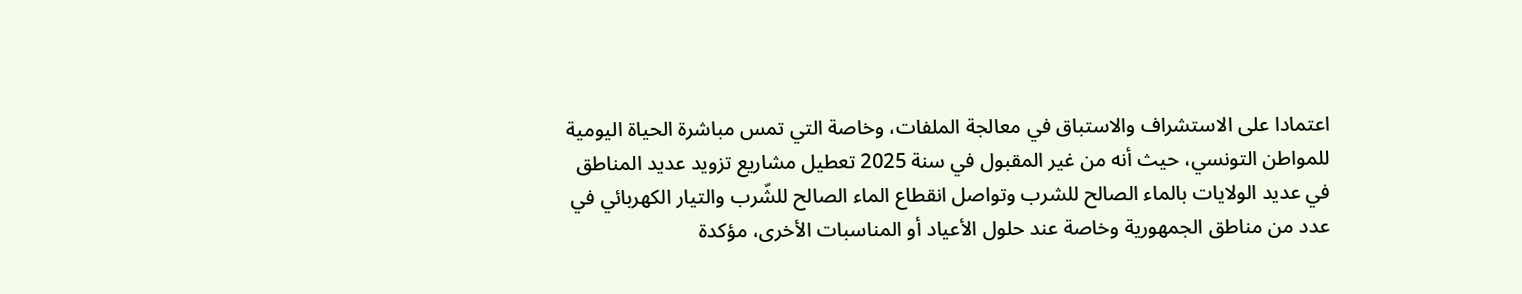اعتمادا على الاستشراف والاستباق في معالجة الملفات، وخاصة التي تمس مباشرة الحياة اليومية للمواطن التونسي، حيث أنه من غير المقبول في سنة 2025 تعطيل مشاريع تزويد عديد المناطق في عديد الولايات بالماء الصالح للشرب وتواصل انقطاع الماء الصالح للشّرب والتيار الكهربائي في عدد من مناطق الجمهورية وخاصة عند حلول الأعياد أو المناسبات الأخرى، مؤكدة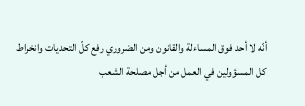أنّه لا أحد فوق المساءلة والقانون ومن الضروري رفع كلّ التحديات وانخراط كل المسؤولين في العمل من أجل مصلحة الشعب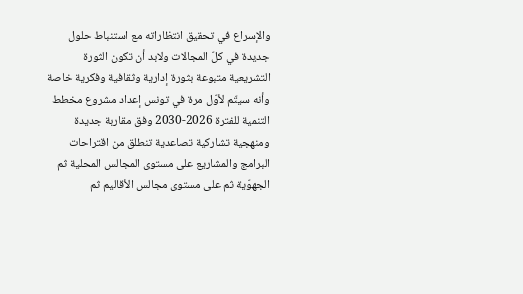والإسراع في تحقيق انتظاراته مع استنباط حلول جديدة في كلّ المجالات ولابد أن تكون الثورة التشريعية متبوعة بثورة إدارية وثقافية وفكرية خاصة وأنه سيتّم لأوّل مرة في تونس إعداد مشروع مخطط التنمية للفترة 2026-2030 وفق مقاربة جديدة ومنهجية تشاركية تصاعدية تنطلق من اقتراحات البرامج والمشاريع على مستوى المجالس المحلية ثم الجهوّية ثم على مستوى مجالس الأقاليم ثم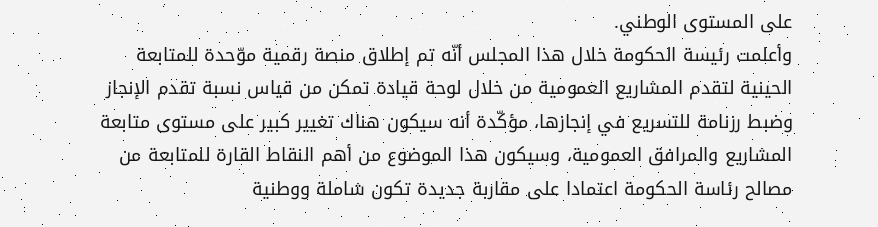على المستوى الوطني.
وأعلمت رئيسة الحكومة خلال هذا المجلس أنّه تم إطلاق منصة رقمية موّحدة للمتابعة الحينية لتقدم المشاريع العمومية من خلال لوحة قيادة تمكن من قياس نسبة تقدم الإنجاز وضبط رزنامة للتسريع في إنجازها، مؤكّدة أنه سيكون هناك تغيير كبير على مستوى متابعة المشاريع والمرافق العمومية، وسيكون هذا الموضوع من أهم النقاط القارة للمتابعة من مصالح رئاسة الحكومة اعتمادا على مقاربة جديدة تكون شاملة ووطنية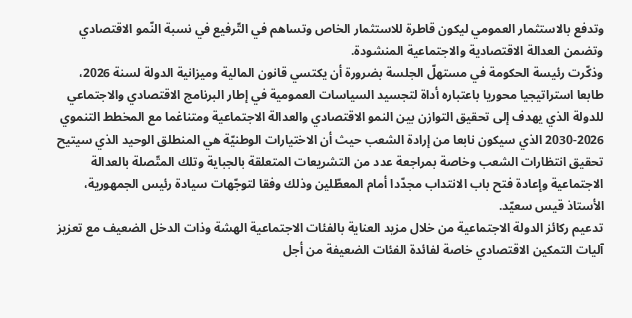وتدفع بالاستثمار العمومي ليكون قاطرة للاستثمار الخاص وتساهم في التّرفيع في نسبة النّمو الاقتصادي وتضمن العدالة الاقتصادية والاجتماعية المنشودة.
وذكّرت رئيسة الحكومة في مستهلّ الجلسة بضرورة أن يكتسي قانون المالية وميزانية الدولة لسنة 2026، طابعا استراتيجيا محوريا باعتباره أداة لتجسيد السياسات العمومية في إطار البرنامج الاقتصادي والاجتماعي للدولة الذي يهدف إلى تحقيق التوازن بين النمو الاقتصادي والعدالة الاجتماعية ومتناغما مع المخطط التنموي 2026-2030 الذي سيكون نابعا من إرادة الشعب حيث أن الاختيارات الوطنيّة هي المنطلق الوحيد الذي سيتيح تحقيق انتظارات الشعب وخاصة بمراجعة عدد من التشريعات المتعلقة بالجباية وتلك المتّصلة بالعدالة الاجتماعية وإعادة فتح باب الانتداب مجدّدا أمام المعطّلين وذلك وفقا لتوجّهات سيادة رئيس الجمهورية، الأستاذ قيس سعيّد.
تدعيم ركائز الدولة الاجتماعية من خلال مزيد العناية بالفئات الاجتماعية الهشة وذات الدخل الضعيف مع تعزيز آليات التمكين الاقتصادي خاصة لفائدة الفئات الضعيفة من أجل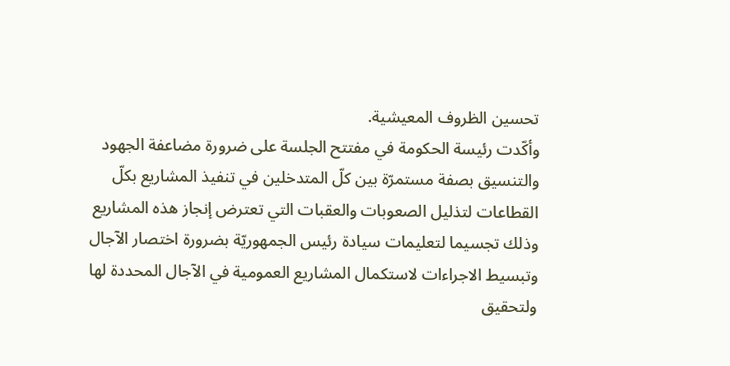تحسين الظروف المعيشية.
وأكّدت رئيسة الحكومة في مفتتح الجلسة على ضرورة مضاعفة الجهود والتنسيق بصفة مستمرّة بين كلّ المتدخلين في تنفيذ المشاريع بكلّ القطاعات لتذليل الصعوبات والعقبات التي تعترض إنجاز هذه المشاريع وذلك تجسيما لتعليمات سيادة رئيس الجمهوريّة بضرورة اختصار الآجال وتبسيط الاجراءات لاستكمال المشاريع العمومية في الآجال المحددة لها ولتحقيق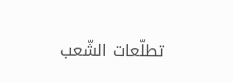تطلّعات الشّعب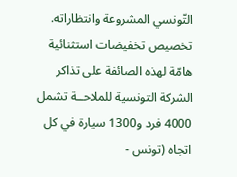التّونسي المشروعة وانتظاراته.
تخصيص تخفيضات استثنائية هامّة لهذه الصائفة على تذاكر الشركة التونسية للملاحــة تشمل 4000 فرد و1300 سيارة في كل اتجاه (تونس -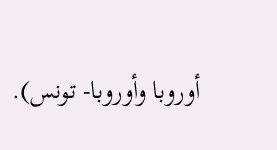أوروبا وأوروبا- تونس).